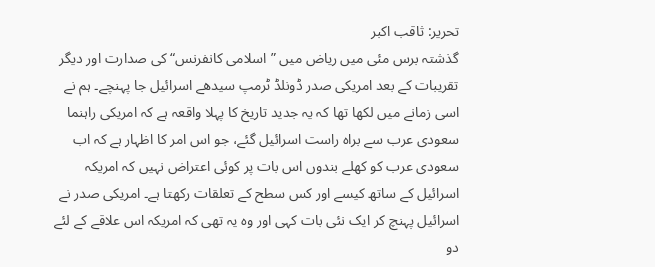تحریر: ثاقب اکبر
گذشتہ برس مئی میں ریاض میں ”اسلامی کانفرنس“ کی صدارت اور دیگر تقریبات کے بعد امریکی صدر ڈونلڈ ٹرمپ سیدھے اسرائیل جا پہنچے۔ ہم نے اسی زمانے میں لکھا تھا کہ یہ جدید تاریخ کا پہلا واقعہ ہے کہ امریکی راہنما سعودی عرب سے براہ راست اسرائیل گئے، جو اس امر کا اظہار ہے کہ اب سعودی عرب کو کھلے بندوں اس بات پر کوئی اعتراض نہیں کہ امریکہ اسرائیل کے ساتھ کیسے اور کس سطح کے تعلقات رکھتا ہے۔ امریکی صدر نے اسرائیل پہنچ کر ایک نئی بات کہی اور وہ یہ تھی کہ امریکہ اس علاقے کے لئے دو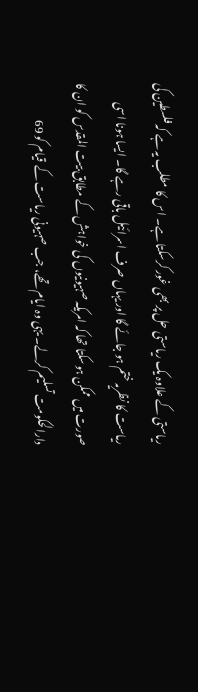ریاستی کے علاوہ یک ریاستی حل پر بھی غور کرسکتا ہے۔ اس کا مطلب یہ ہے کہ فلسطین کی ریاست کا نظریہ ختم ہو جائے گا اور یہاں صرف اسرائیل باقی رہے گا۔ ایسا ہونا اسی صورت میں ممکن ہوسکتا تھا کہ امریکہ صہیونیوں کی خواہش کے مطابق بیت المقدس کو ان کا دارالحکومت تسلیم کرلے۔ یہی وہ ایام تھے، جب صہیونی ریاست کے قیام کو 69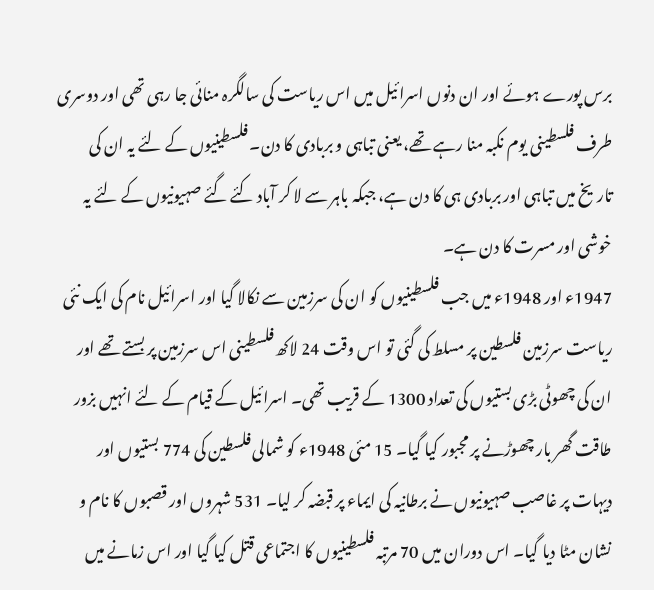برس پورے ہوئے اور ان دنوں اسرائیل میں اس ریاست کی سالگرہ منائی جا رہی تھی اور دوسری طرف فلسطینی یوم نکبہ منا رہے تھے، یعنی تباہی و بربادی کا دن۔ فلسطینیوں کے لئے یہ ان کی تاریخ میں تباہی اور بربادی ہی کا دن ہے، جبکہ باہر سے لا کر آباد کئے گئے صہیونیوں کے لئے یہ خوشی اور مسرت کا دن ہے۔
1947ء اور 1948ء میں جب فلسطینیوں کو ان کی سرزمین سے نکالا گیا اور اسرائیل نام کی ایک نئی ریاست سرزمین فلسطین پر مسلط کی گئی تو اس وقت 24 لاکھ فلسطینی اس سرزمین پر بستے تھے اور ان کی چھوٹی بڑی بستیوں کی تعداد 1300 کے قریب تھی۔ اسرائیل کے قیام کے لئے انہیں بزور طاقت گھر بار چھوڑنے پر مجبور کیا گیا۔ 15 مئی 1948ء کو شمالی فلسطین کی 774 بستیوں اور دیہات پر غاصب صہیونیوں نے برطانیہ کی ایماء پر قبضہ کر لیا۔ 531 شہروں اور قصبوں کا نام و نشان مٹا دیا گیا۔ اس دوران میں 70 مرتبہ فلسطینیوں کا اجتماعی قتل کیا گیا اور اس زمانے میں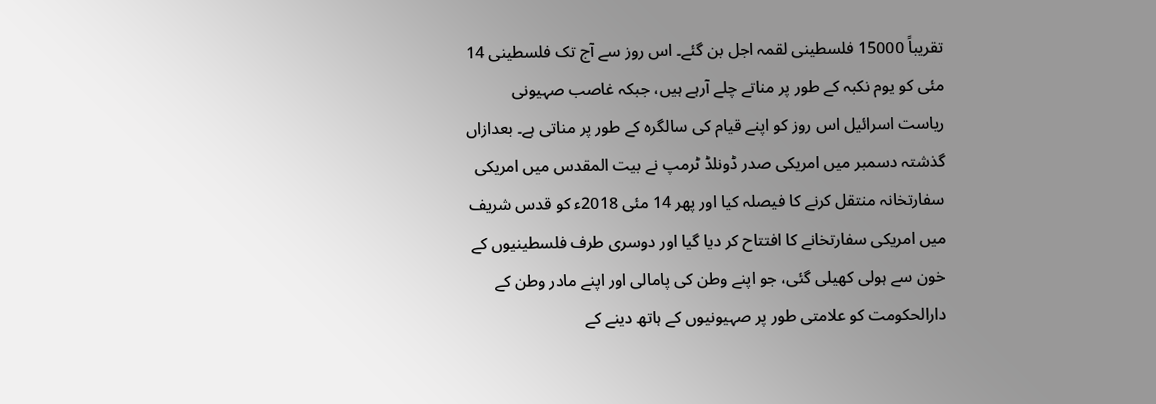تقریباً 15000 فلسطینی لقمہ اجل بن گئے۔ اس روز سے آج تک فلسطینی 14 مئی کو یوم نکبہ کے طور پر مناتے چلے آرہے ہیں، جبکہ غاصب صہیونی ریاست اسرائیل اس روز کو اپنے قیام کی سالگرہ کے طور پر مناتی ہے۔ بعدازاں گذشتہ دسمبر میں امریکی صدر ڈونلڈ ٹرمپ نے بیت المقدس میں امریکی سفارتخانہ منتقل کرنے کا فیصلہ کیا اور پھر 14 مئی 2018ء کو قدس شریف میں امریکی سفارتخانے کا افتتاح کر دیا گیا اور دوسری طرف فلسطینیوں کے خون سے ہولی کھیلی گئی، جو اپنے وطن کی پامالی اور اپنے مادر وطن کے دارالحکومت کو علامتی طور پر صہیونیوں کے ہاتھ دینے کے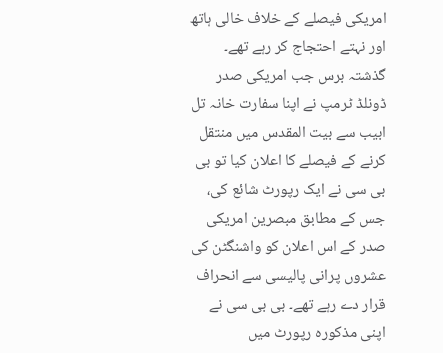امریکی فیصلے کے خلاف خالی ہاتھ اور نہتے احتجاج کر رہے تھے۔
گذشتہ برس جب امریکی صدر ڈونلڈ ٹرمپ نے اپنا سفارت خانہ تل ابیب سے بیت المقدس میں منتقل کرنے کے فیصلے کا اعلان کیا تو بی بی سی نے ایک رپورٹ شائع کی، جس کے مطابق مبصرین امریکی صدر کے اس اعلان کو واشنگٹن کی عشروں پرانی پالیسی سے انحراف قرار دے رہے تھے۔ بی بی سی نے اپنی مذکورہ رپورٹ میں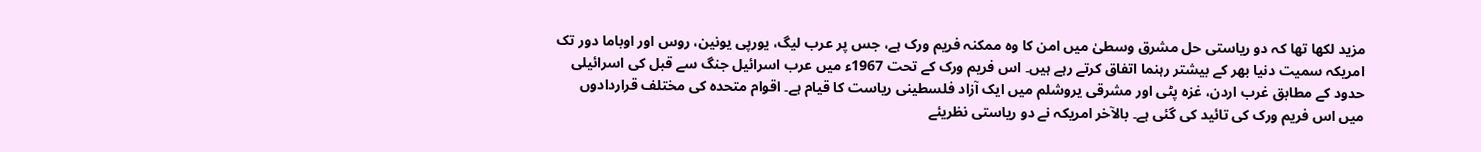مزید لکھا تھا کہ دو ریاستی حل مشرق وسطیٰ میں امن کا وہ ممکنہ فریم ورک ہے، جس پر عرب لیگ، یورپی یونین، روس اور اوباما دور تک امریکہ سمیت دنیا بھر کے بیشتر رہنما اتفاق کرتے رہے ہیں۔ اس فریم ورک کے تحت 1967ء میں عرب اسرائیل جنگ سے قبل کی اسرائیلی حدود کے مطابق غرب اردن، غزہ پٹی اور مشرقی یروشلم میں ایک آزاد فلسطینی ریاست کا قیام ہے۔ اقوام متحدہ کی مختلف قراردادوں میں اس فریم ورک کی تائید کی گئی ہے۔ بالآخر امریکہ نے دو ریاستی نظریئے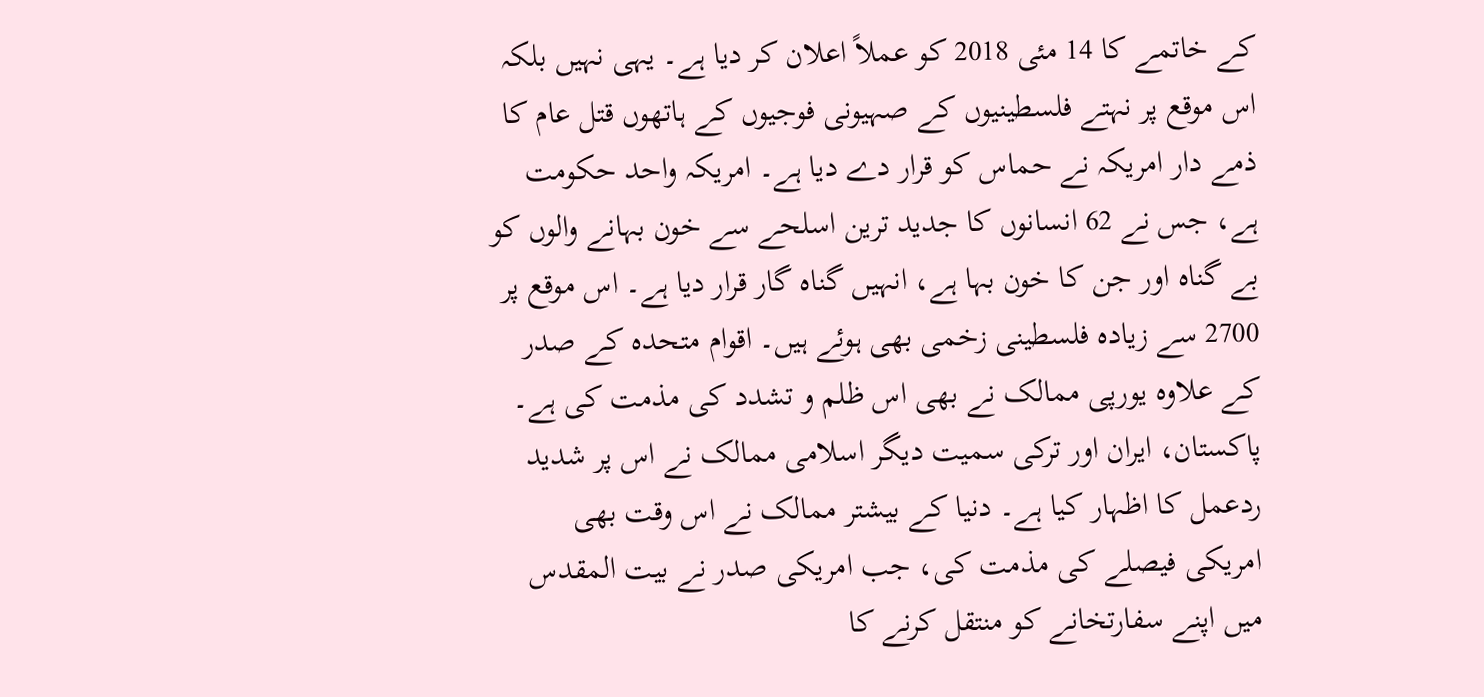کے خاتمے کا 14 مئی 2018 کو عملاً اعلان کر دیا ہے۔ یہی نہیں بلکہ اس موقع پر نہتے فلسطینیوں کے صہیونی فوجیوں کے ہاتھوں قتل عام کا ذمے دار امریکہ نے حماس کو قرار دے دیا ہے۔ امریکہ واحد حکومت ہے، جس نے 62 انسانوں کا جدید ترین اسلحے سے خون بہانے والوں کو بے گناہ اور جن کا خون بہا ہے، انہیں گناہ گار قرار دیا ہے۔ اس موقع پر 2700 سے زیادہ فلسطینی زخمی بھی ہوئے ہیں۔ اقوام متحدہ کے صدر کے علاوہ یورپی ممالک نے بھی اس ظلم و تشدد کی مذمت کی ہے۔ پاکستان، ایران اور ترکی سمیت دیگر اسلامی ممالک نے اس پر شدید ردعمل کا اظہار کیا ہے۔ دنیا کے بیشتر ممالک نے اس وقت بھی امریکی فیصلے کی مذمت کی، جب امریکی صدر نے بیت المقدس میں اپنے سفارتخانے کو منتقل کرنے کا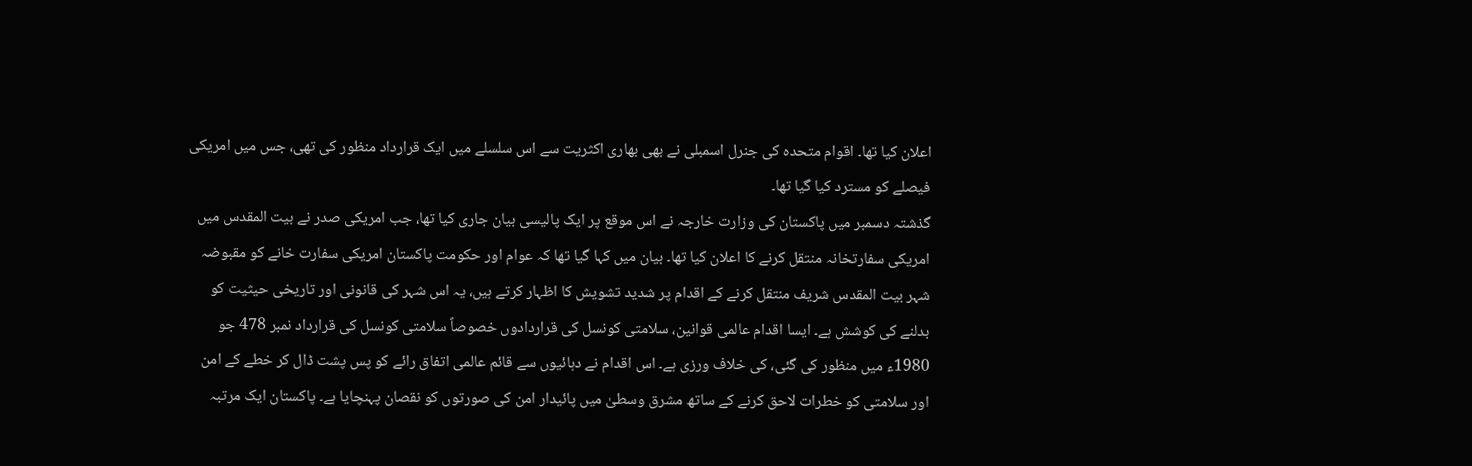اعلان کیا تھا۔ اقوام متحدہ کی جنرل اسمبلی نے بھی بھاری اکثریت سے اس سلسلے میں ایک قرارداد منظور کی تھی، جس میں امریکی فیصلے کو مسترد کیا گیا تھا۔
گذشتہ دسمبر میں پاکستان کی وزارت خارجہ نے اس موقع پر ایک پالیسی بیان جاری کیا تھا، جب امریکی صدر نے بیت المقدس میں امریکی سفارتخانہ منتقل کرنے کا اعلان کیا تھا۔ بیان میں کہا گیا تھا کہ عوام اور حکومت پاکستان امریکی سفارت خانے کو مقبوضہ شہر بیت المقدس شریف منتقل کرنے کے اقدام پر شدید تشویش کا اظہار کرتے ہیں، یہ اس شہر کی قانونی اور تاریخی حیثیت کو بدلنے کی کوشش ہے۔ ایسا اقدام عالمی قوانین، سلامتی کونسل کی قراردادوں خصوصاً سلامتی کونسل کی قرارداد نمبر 478 جو 1980ء میں منظور کی گئی، کی خلاف ورزی ہے۔ اس اقدام نے دہائیوں سے قائم عالمی اتفاق رائے کو پس پشت ڈال کر خطے کے امن اور سلامتی کو خطرات لاحق کرنے کے ساتھ مشرق وسطیٰ میں پائیدار امن کی صورتوں کو نقصان پہنچایا ہے۔ پاکستان ایک مرتبہ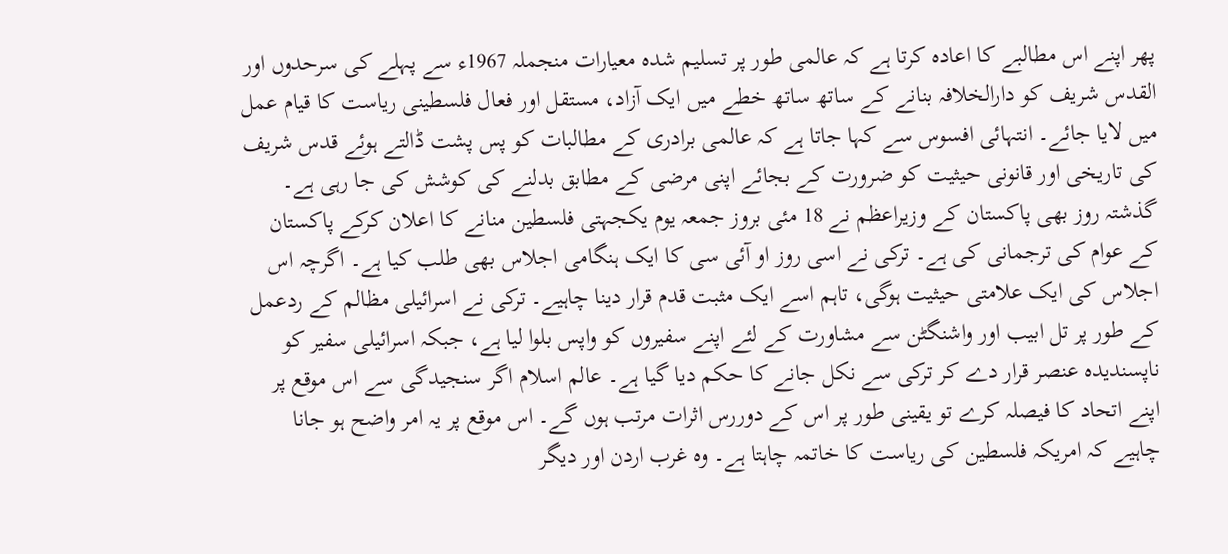پھر اپنے اس مطالبے کا اعادہ کرتا ہے کہ عالمی طور پر تسلیم شدہ معیارات منجملہ 1967ء سے پہلے کی سرحدوں اور القدس شریف کو دارالخلافہ بنانے کے ساتھ ساتھ خطے میں ایک آزاد، مستقل اور فعال فلسطینی ریاست کا قیام عمل میں لایا جائے۔ انتہائی افسوس سے کہا جاتا ہے کہ عالمی برادری کے مطالبات کو پس پشت ڈالتے ہوئے قدس شریف کی تاریخی اور قانونی حیثیت کو ضرورت کے بجائے اپنی مرضی کے مطابق بدلنے کی کوشش کی جا رہی ہے۔
گذشتہ روز بھی پاکستان کے وزیراعظم نے 18 مئی بروز جمعہ یوم یکجہتی فلسطین منانے کا اعلان کرکے پاکستان کے عوام کی ترجمانی کی ہے۔ ترکی نے اسی روز او آئی سی کا ایک ہنگامی اجلاس بھی طلب کیا ہے۔ اگرچہ اس اجلاس کی ایک علامتی حیثیت ہوگی، تاہم اسے ایک مثبت قدم قرار دینا چاہیے۔ ترکی نے اسرائیلی مظالم کے ردعمل کے طور پر تل ابیب اور واشنگٹن سے مشاورت کے لئے اپنے سفیروں کو واپس بلوا لیا ہے، جبکہ اسرائیلی سفیر کو ناپسندیدہ عنصر قرار دے کر ترکی سے نکل جانے کا حکم دیا گیا ہے۔ عالم اسلام اگر سنجیدگی سے اس موقع پر اپنے اتحاد کا فیصلہ کرے تو یقینی طور پر اس کے دوررس اثرات مرتب ہوں گے۔ اس موقع پر یہ امر واضح ہو جانا چاہیے کہ امریکہ فلسطین کی ریاست کا خاتمہ چاہتا ہے۔ وہ غرب اردن اور دیگر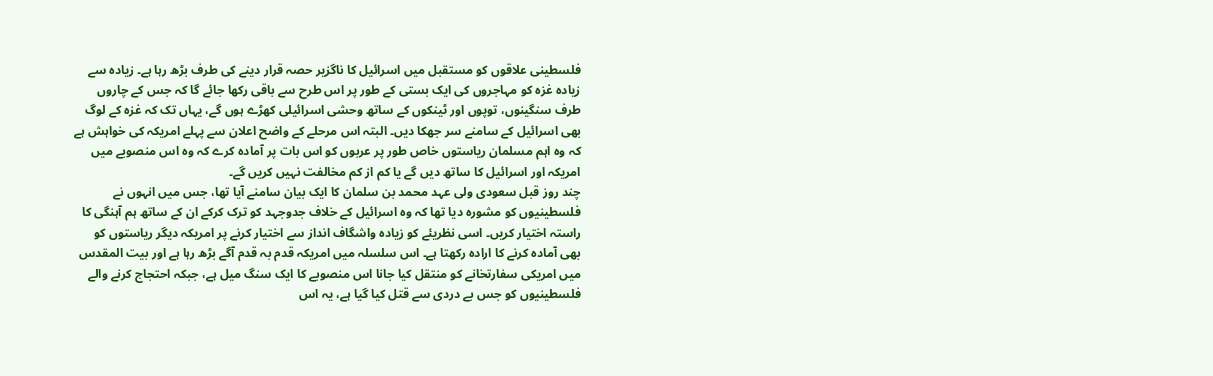فلسطینی علاقوں کو مستقبل میں اسرائیل کا ناگزیر حصہ قرار دینے کی طرف بڑھ رہا ہے۔ زیادہ سے زیادہ غزہ کو مہاجروں کی ایک بستی کے طور پر اس طرح سے باقی رکھا جائے گا کہ جس کے چاروں طرف سنگینوں، توپوں اور ٹینکوں کے ساتھ وحشی اسرائیلی کھڑے ہوں گے، یہاں تک کہ غزہ کے لوگ بھی اسرائیل کے سامنے سر جھکا دیں۔ البتہ اس مرحلے کے واضح اعلان سے پہلے امریکہ کی خواہش ہے کہ وہ اہم مسلمان ریاستوں خاص طور پر عربوں کو اس بات پر آمادہ کرے کہ وہ اس منصوبے میں امریکہ اور اسرائیل کا ساتھ دیں گے یا کم از کم مخالفت نہیں کریں گے۔
چند روز قبل سعودی ولی عہد محمد بن سلمان کا ایک بیان سامنے آیا تھا، جس میں انہوں نے فلسطینیوں کو مشورہ دیا تھا کہ وہ اسرائیل کے خلاف جدوجہد کو ترک کرکے ان کے ساتھ ہم آہنگی کا راستہ اختیار کریں۔ اسی نظریئے کو زیادہ واشگاف انداز سے اختیار کرنے پر امریکہ دیگر ریاستوں کو بھی آمادہ کرنے کا ارادہ رکھتا ہے۔ اس سلسلہ میں امریکہ قدم بہ قدم آگے بڑھ رہا ہے اور بیت المقدس میں امریکی سفارتخانے کو منتقل کیا جانا اس منصوبے کا ایک سنگ میل ہے، جبکہ احتجاج کرنے والے فلسطینیوں کو جس بے دردی سے قتل کیا گیا ہے، یہ اس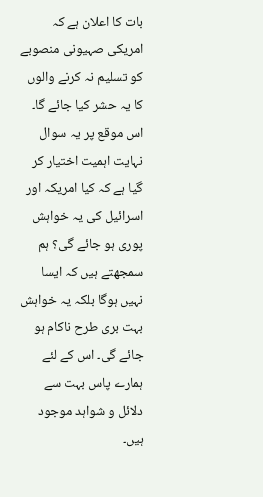بات کا اعلان ہے کہ امریکی صہیونی منصوبے کو تسلیم نہ کرنے والوں کا یہ حشر کیا جائے گا۔ اس موقع پر یہ سوال نہایت اہمیت اختیار کر گیا ہے کہ کیا امریکہ اور اسرائیل کی یہ خواہش پوری ہو جائے گی؟ ہم سمجھتے ہیں کہ ایسا نہیں ہوگا بلکہ یہ خواہش بہت بری طرح ناکام ہو جائے گی۔ اس کے لئے ہمارے پاس بہت سے دلائل و شواہد موجود ہیں۔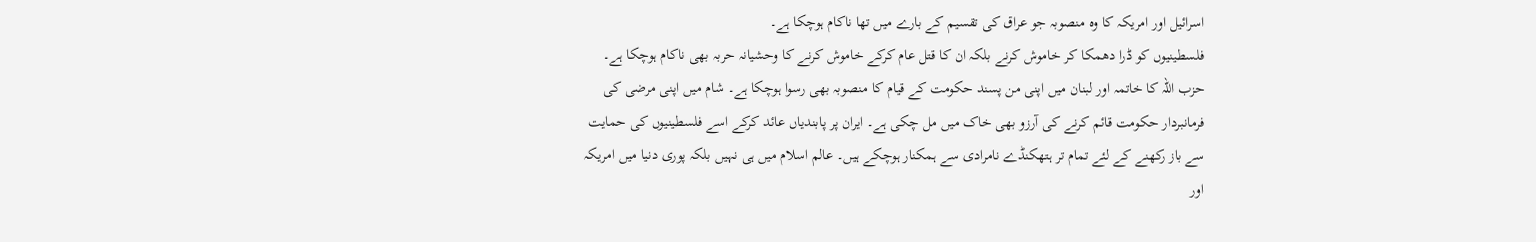اسرائیل اور امریکہ کا وہ منصوبہ جو عراق کی تقسیم کے بارے میں تھا ناکام ہوچکا ہے۔
فلسطینیوں کو ڈرا دھمکا کر خاموش کرنے بلکہ ان کا قتل عام کرکے خاموش کرنے کا وحشیانہ حربہ بھی ناکام ہوچکا ہے۔ حزب اللہ کا خاتمہ اور لبنان میں اپنی من پسند حکومت کے قیام کا منصوبہ بھی رسوا ہوچکا ہے۔ شام میں اپنی مرضی کی فرمانبردار حکومت قائم کرنے کی آرزو بھی خاک میں مل چکی ہے۔ ایران پر پابندیاں عائد کرکے اسے فلسطینیوں کی حمایت سے باز رکھنے کے لئے تمام تر ہتھکنڈے نامرادی سے ہمکنار ہوچکے ہیں۔ عالم اسلام میں ہی نہیں بلکہ پوری دنیا میں امریکہ اور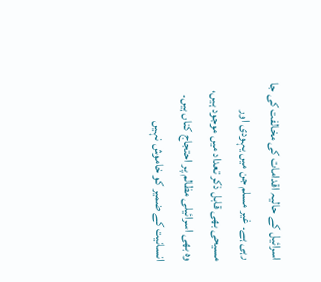اسرائیل کے حالیہ اقدامات کی مخالفت کی جا رہی ہے۔ غیر مسلم جن میں یہودی اور مسیحی بھی قابل ذکر تعداد میں موجود ہیں، وہ بھی اسرائیلی مظالم پر احتجاج کناں ہیں۔ انسانیت کے ضمیر کو خاموش نہیں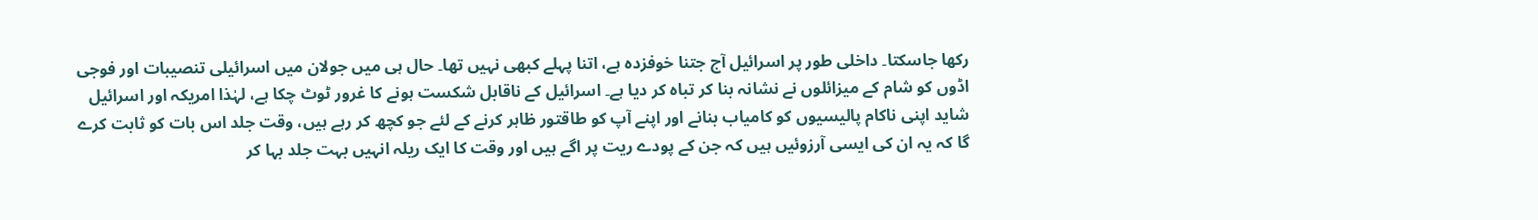رکھا جاسکتا۔ داخلی طور پر اسرائیل آج جتنا خوفزدہ ہے، اتنا پہلے کبھی نہیں تھا۔ حال ہی میں جولان میں اسرائیلی تنصیبات اور فوجی اڈوں کو شام کے میزائلوں نے نشانہ بنا کر تباہ کر دیا ہے۔ اسرائیل کے ناقابل شکست ہونے کا غرور ٹوٹ چکا ہے، لہٰذا امریکہ اور اسرائیل شاید اپنی ناکام پالیسیوں کو کامیاب بنانے اور اپنے آپ کو طاقتور ظاہر کرنے کے لئے جو کچھ کر رہے ہیں، وقت جلد اس بات کو ثابت کرے گا کہ یہ ان کی ایسی آرزوئیں ہیں کہ جن کے پودے ریت پر اگے ہیں اور وقت کا ایک ریلہ انہیں بہت جلد بہا کر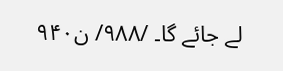لے جائے گا۔ /۹۸۸/ ن۹۴۰